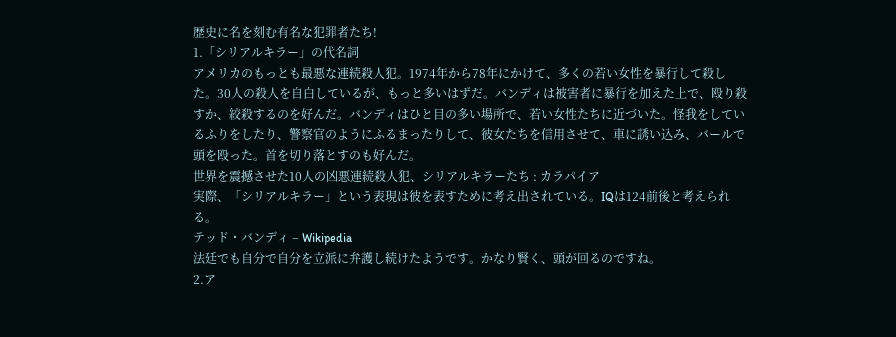歴史に名を刻む有名な犯罪者たち!
1.「シリアルキラー」の代名詞
アメリカのもっとも最悪な連続殺人犯。1974年から78年にかけて、多くの若い女性を暴行して殺した。30人の殺人を自白しているが、もっと多いはずだ。バンディは被害者に暴行を加えた上で、殴り殺すか、絞殺するのを好んだ。バンディはひと目の多い場所で、若い女性たちに近づいた。怪我をしているふりをしたり、警察官のようにふるまったりして、彼女たちを信用させて、車に誘い込み、バールで頭を殴った。首を切り落とすのも好んだ。
世界を震撼させた10人の凶悪連続殺人犯、シリアルキラーたち : カラパイア
実際、「シリアルキラー」という表現は彼を表すために考え出されている。IQは124前後と考えられる。
テッド・バンディ – Wikipedia
法廷でも自分で自分を立派に弁護し続けたようです。かなり賢く、頭が回るのですね。
2.ア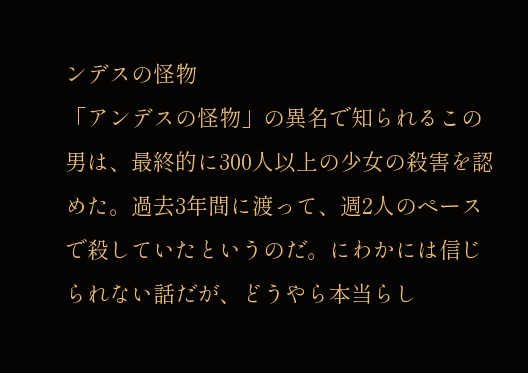ンデスの怪物
「アンデスの怪物」の異名で知られるこの男は、最終的に300人以上の少女の殺害を認めた。過去3年間に渡って、週2人のペースで殺していたというのだ。にわかには信じられない話だが、どうやら本当らし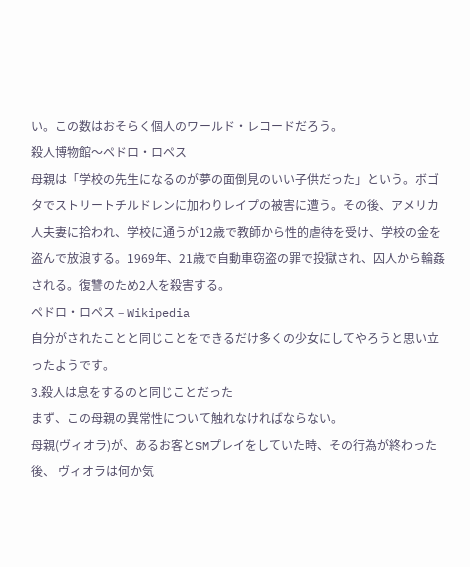い。この数はおそらく個人のワールド・レコードだろう。
殺人博物館〜ペドロ・ロペス
母親は「学校の先生になるのが夢の面倒見のいい子供だった」という。ボゴタでストリートチルドレンに加わりレイプの被害に遭う。その後、アメリカ人夫妻に拾われ、学校に通うが12歳で教師から性的虐待を受け、学校の金を盗んで放浪する。1969年、21歳で自動車窃盗の罪で投獄され、囚人から輪姦される。復讐のため2人を殺害する。
ペドロ・ロペス – Wikipedia
自分がされたことと同じことをできるだけ多くの少女にしてやろうと思い立ったようです。
3.殺人は息をするのと同じことだった
まず、この母親の異常性について触れなければならない。
母親(ヴィオラ)が、あるお客とSMプレイをしていた時、その行為が終わった後、 ヴィオラは何か気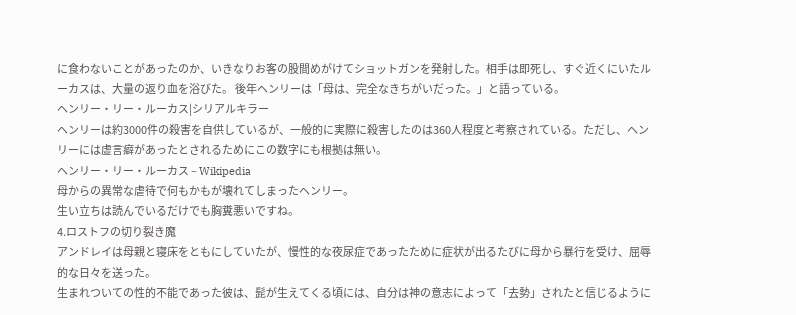に食わないことがあったのか、いきなりお客の股間めがけてショットガンを発射した。相手は即死し、すぐ近くにいたルーカスは、大量の返り血を浴びた。 後年ヘンリーは「母は、完全なきちがいだった。」と語っている。
ヘンリー・リー・ルーカス|シリアルキラー
ヘンリーは約3000件の殺害を自供しているが、一般的に実際に殺害したのは360人程度と考察されている。ただし、ヘンリーには虚言癖があったとされるためにこの数字にも根拠は無い。
ヘンリー・リー・ルーカス – Wikipedia
母からの異常な虐待で何もかもが壊れてしまったヘンリー。
生い立ちは読んでいるだけでも胸糞悪いですね。
4.ロストフの切り裂き魔
アンドレイは母親と寝床をともにしていたが、慢性的な夜尿症であったために症状が出るたびに母から暴行を受け、屈辱的な日々を送った。
生まれついての性的不能であった彼は、髭が生えてくる頃には、自分は神の意志によって「去勢」されたと信じるように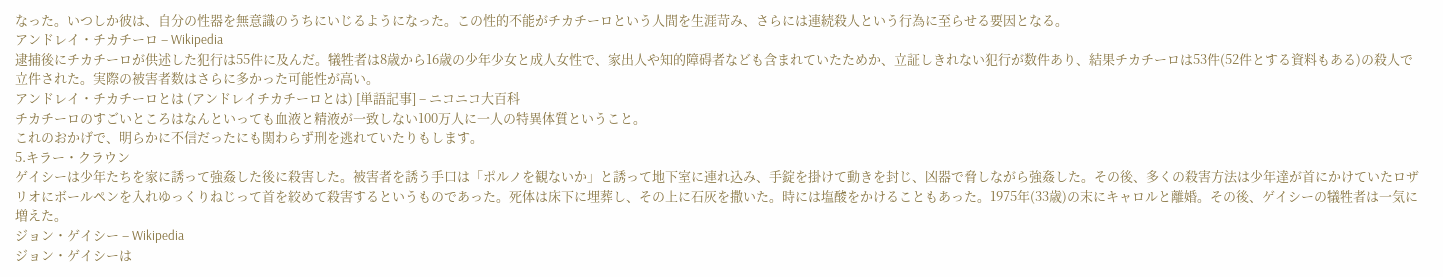なった。いつしか彼は、自分の性器を無意識のうちにいじるようになった。この性的不能がチカチーロという人間を生涯苛み、さらには連続殺人という行為に至らせる要因となる。
アンドレイ・チカチーロ – Wikipedia
逮捕後にチカチーロが供述した犯行は55件に及んだ。犠牲者は8歳から16歳の少年少女と成人女性で、家出人や知的障碍者なども含まれていたためか、立証しきれない犯行が数件あり、結果チカチーロは53件(52件とする資料もある)の殺人で立件された。実際の被害者数はさらに多かった可能性が高い。
アンドレイ・チカチーロとは (アンドレイチカチーロとは) [単語記事] – ニコニコ大百科
チカチーロのすごいところはなんといっても血液と精液が一致しない100万人に一人の特異体質ということ。
これのおかげで、明らかに不信だったにも関わらず刑を逃れていたりもします。
5.キラー・クラウン
ゲイシーは少年たちを家に誘って強姦した後に殺害した。被害者を誘う手口は「ポルノを観ないか」と誘って地下室に連れ込み、手錠を掛けて動きを封じ、凶器で脅しながら強姦した。その後、多くの殺害方法は少年達が首にかけていたロザリオにボールペンを入れゆっくりねじって首を絞めて殺害するというものであった。死体は床下に埋葬し、その上に石灰を撒いた。時には塩酸をかけることもあった。1975年(33歳)の末にキャロルと離婚。その後、ゲイシーの犠牲者は一気に増えた。
ジョン・ゲイシー – Wikipedia
ジョン・ゲイシーは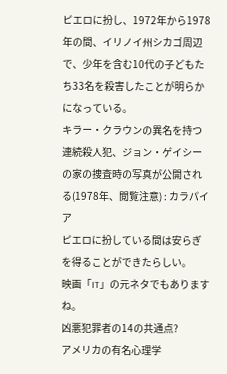ピエロに扮し、1972年から1978年の間、イリノイ州シカゴ周辺で、少年を含む10代の子どもたち33名を殺害したことが明らかになっている。
キラー・クラウンの異名を持つ連続殺人犯、ジョン・ゲイシーの家の捜査時の写真が公開される(1978年、閲覧注意) : カラパイア
ピエロに扮している間は安らぎを得ることができたらしい。
映画「IT」の元ネタでもありますね。
凶悪犯罪者の14の共通点?
アメリカの有名心理学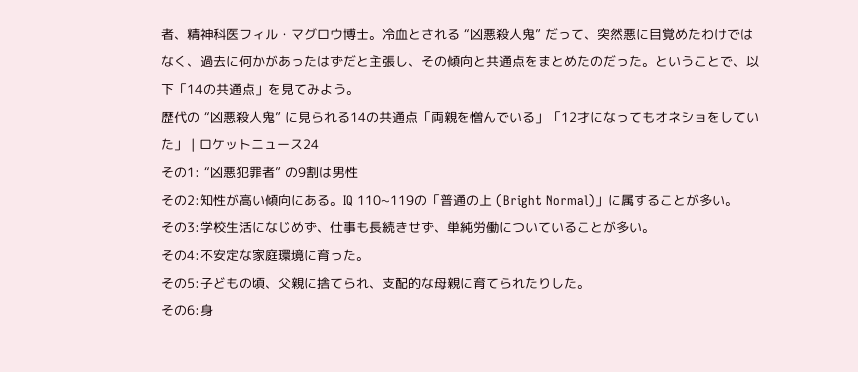者、精神科医フィル・マグロウ博士。冷血とされる “凶悪殺人鬼” だって、突然悪に目覚めたわけではなく、過去に何かがあったはずだと主張し、その傾向と共通点をまとめたのだった。ということで、以下「14の共通点」を見てみよう。
歴代の “凶悪殺人鬼” に見られる14の共通点「両親を憎んでいる」「12才になってもオネショをしていた」 | ロケットニュース24
その1: “凶悪犯罪者” の9割は男性
その2:知性が高い傾向にある。IQ 110~119の「普通の上 (Bright Normal)」に属することが多い。
その3:学校生活になじめず、仕事も長続きせず、単純労働についていることが多い。
その4:不安定な家庭環境に育った。
その5:子どもの頃、父親に捨てられ、支配的な母親に育てられたりした。
その6:身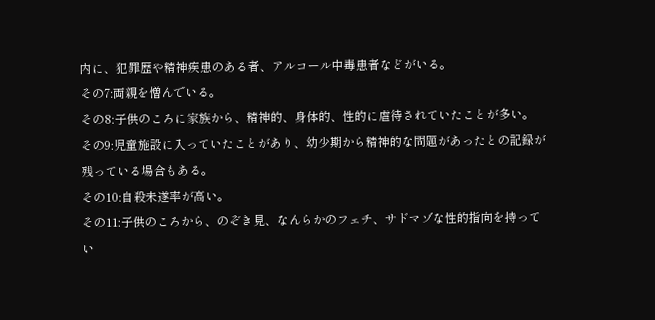内に、犯罪歴や精神疾患のある者、アルコール中毒患者などがいる。
その7:両親を憎んでいる。
その8:子供のころに家族から、精神的、身体的、性的に虐待されていたことが多い。
その9:児童施設に入っていたことがあり、幼少期から精神的な問題があったとの記録が残っている場合もある。
その10:自殺未遂率が高い。
その11:子供のころから、のぞき見、なんらかのフェチ、サドマゾな性的指向を持ってい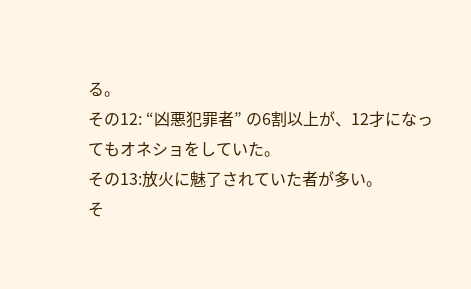る。
その12: “凶悪犯罪者” の6割以上が、12才になってもオネショをしていた。
その13:放火に魅了されていた者が多い。
そ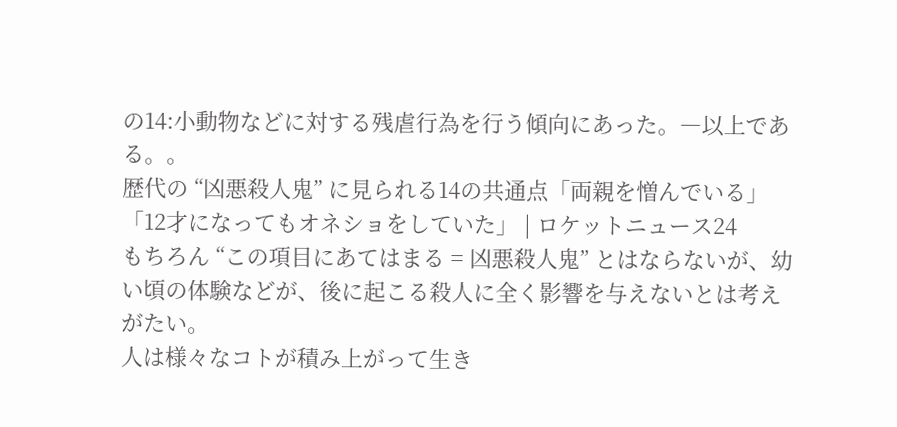の14:小動物などに対する残虐行為を行う傾向にあった。―以上である。。
歴代の “凶悪殺人鬼” に見られる14の共通点「両親を憎んでいる」「12才になってもオネショをしていた」 | ロケットニュース24
もちろん “この項目にあてはまる = 凶悪殺人鬼” とはならないが、幼い頃の体験などが、後に起こる殺人に全く影響を与えないとは考えがたい。
人は様々なコトが積み上がって生き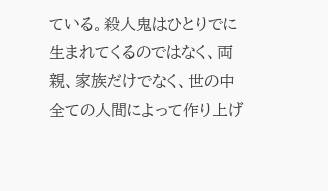ている。殺人鬼はひとりでに生まれてくるのではなく、両親、家族だけでなく、世の中全ての人間によって作り上げ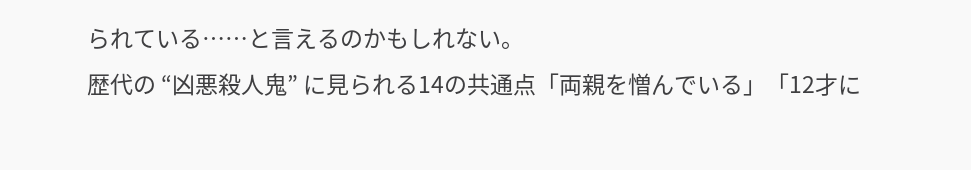られている……と言えるのかもしれない。
歴代の “凶悪殺人鬼” に見られる14の共通点「両親を憎んでいる」「12才に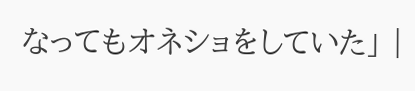なってもオネショをしていた」 |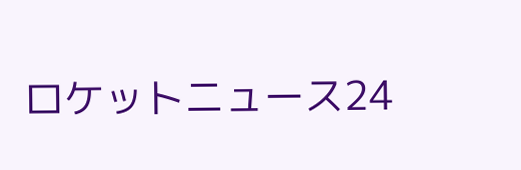ロケットニュース24